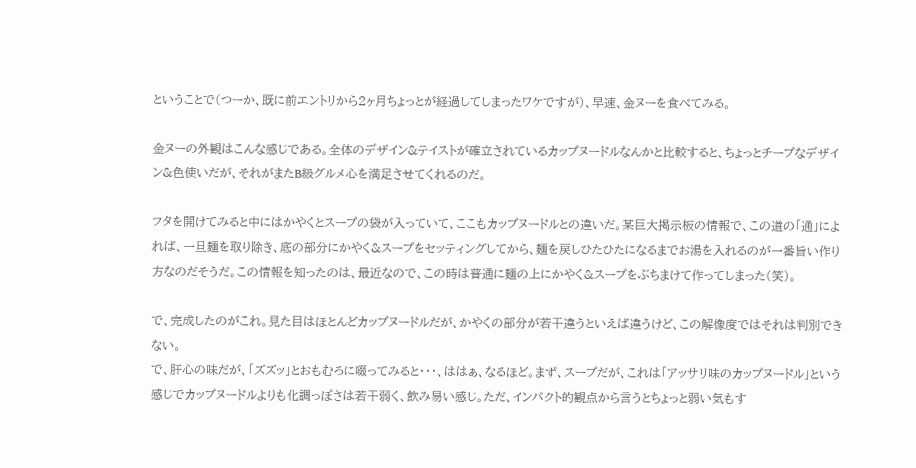ということで(つーか、既に前エントリから2ヶ月ちょっとが経過してしまったワケですが)、早速、金ヌーを食べてみる。

金ヌーの外観はこんな感じである。全体のデザイン&テイストが確立されているカップヌードルなんかと比較すると、ちょっとチープなデザイン&色使いだが、それがまたB級グルメ心を満足させてくれるのだ。

フタを開けてみると中にはかやくとスープの袋が入っていて、ここもカップヌードルとの違いだ。某巨大掲示板の情報で、この道の「通」によれば、一旦麺を取り除き、底の部分にかやく&スープをセッティングしてから、麺を戻しひたひたになるまでお湯を入れるのが一番旨い作り方なのだそうだ。この情報を知ったのは、最近なので、この時は普通に麺の上にかやく&スープをぶちまけて作ってしまった(笑)。

で、完成したのがこれ。見た目はほとんどカップヌードルだが、かやくの部分が若干違うといえば違うけど、この解像度ではそれは判別できない。
で、肝心の味だが、「ズズッ」とおもむろに啜ってみると・・・、ははぁ、なるほど。まず、スープだが、これは「アッサリ味のカップヌードル」という感じでカップヌードルよりも化調っぽさは若干弱く、飲み易い感じ。ただ、インパクト的観点から言うとちょっと弱い気もす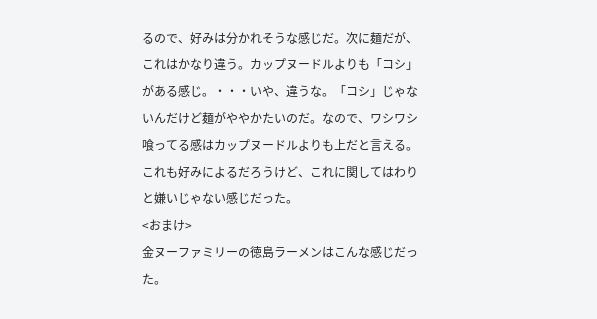るので、好みは分かれそうな感じだ。次に麺だが、これはかなり違う。カップヌードルよりも「コシ」がある感じ。・・・いや、違うな。「コシ」じゃないんだけど麺がややかたいのだ。なので、ワシワシ喰ってる感はカップヌードルよりも上だと言える。これも好みによるだろうけど、これに関してはわりと嫌いじゃない感じだった。
<おまけ>
金ヌーファミリーの徳島ラーメンはこんな感じだった。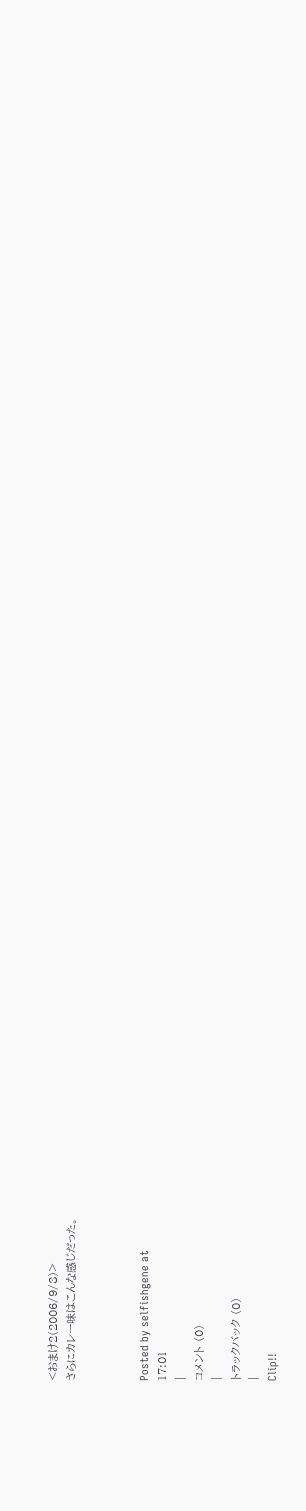<おまけ2(2006/9/8)>
さらにカレー味はこんな感じだった。



Posted by selfishgene at
17:01
|
コメント (0)
|
トラックバック (0)
|
Clip!!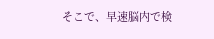そこで、早速脳内で検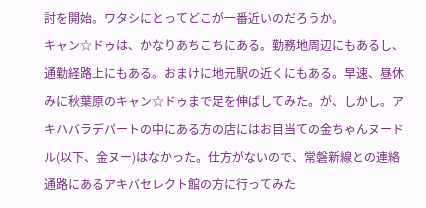討を開始。ワタシにとってどこが一番近いのだろうか。
キャン☆ドゥは、かなりあちこちにある。勤務地周辺にもあるし、通勤経路上にもある。おまけに地元駅の近くにもある。早速、昼休みに秋葉原のキャン☆ドゥまで足を伸ばしてみた。が、しかし。アキハバラデパートの中にある方の店にはお目当ての金ちゃんヌードル(以下、金ヌー)はなかった。仕方がないので、常磐新線との連絡通路にあるアキバセレクト館の方に行ってみた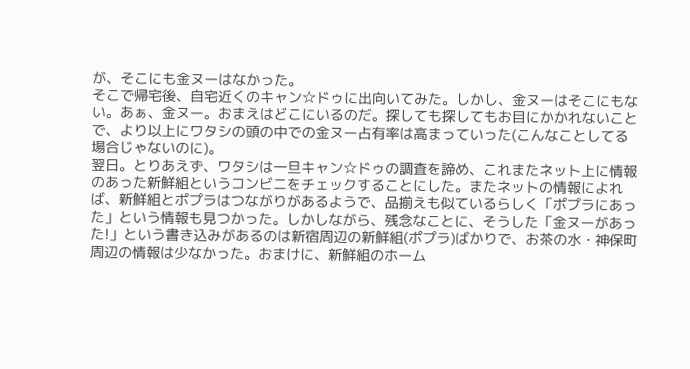が、そこにも金ヌーはなかった。
そこで帰宅後、自宅近くのキャン☆ドゥに出向いてみた。しかし、金ヌーはそこにもない。あぁ、金ヌー。おまえはどこにいるのだ。探しても探してもお目にかかれないことで、より以上にワタシの頭の中での金ヌー占有率は高まっていった(こんなことしてる場合じゃないのに)。
翌日。とりあえず、ワタシは一旦キャン☆ドゥの調査を諦め、これまたネット上に情報のあった新鮮組というコンビニをチェックすることにした。またネットの情報によれば、新鮮組とポプラはつながりがあるようで、品揃えも似ているらしく「ポプラにあった」という情報も見つかった。しかしながら、残念なことに、そうした「金ヌーがあった!」という書き込みがあるのは新宿周辺の新鮮組(ポプラ)ばかりで、お茶の水・神保町周辺の情報は少なかった。おまけに、新鮮組のホーム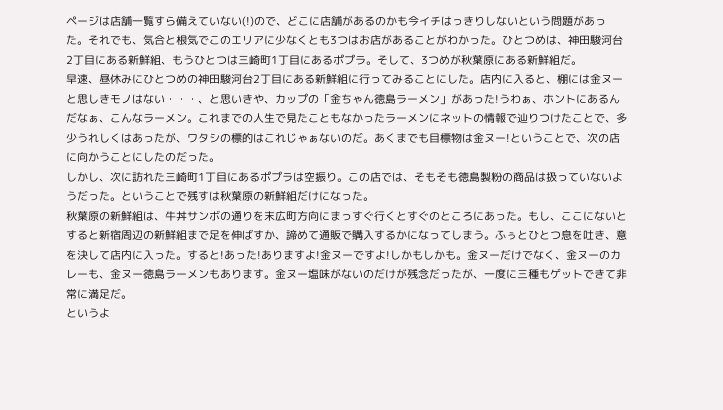ページは店舗一覧すら備えていない(!)ので、どこに店舗があるのかも今イチはっきりしないという問題があった。それでも、気合と根気でこのエリアに少なくとも3つはお店があることがわかった。ひとつめは、神田駿河台2丁目にある新鮮組、もうひとつは三崎町1丁目にあるポプラ。そして、3つめが秋葉原にある新鮮組だ。
早速、昼休みにひとつめの神田駿河台2丁目にある新鮮組に行ってみることにした。店内に入ると、棚には金ヌーと思しきモノはない・・・、と思いきや、カップの「金ちゃん徳島ラーメン」があった!うわぁ、ホントにあるんだなぁ、こんなラーメン。これまでの人生で見たこともなかったラーメンにネットの情報で辿りつけたことで、多少うれしくはあったが、ワタシの標的はこれじゃぁないのだ。あくまでも目標物は金ヌー!ということで、次の店に向かうことにしたのだった。
しかし、次に訪れた三崎町1丁目にあるポプラは空振り。この店では、そもそも徳島製粉の商品は扱っていないようだった。ということで残すは秋葉原の新鮮組だけになった。
秋葉原の新鮮組は、牛丼サンボの通りを末広町方向にまっすぐ行くとすぐのところにあった。もし、ここにないとすると新宿周辺の新鮮組まで足を伸ばすか、諦めて通販で購入するかになってしまう。ふぅとひとつ息を吐き、意を決して店内に入った。すると!あった!ありますよ!金ヌーですよ!しかもしかも。金ヌーだけでなく、金ヌーのカレーも、金ヌー徳島ラーメンもあります。金ヌー塩味がないのだけが残念だったが、一度に三種もゲットできて非常に満足だ。
というよ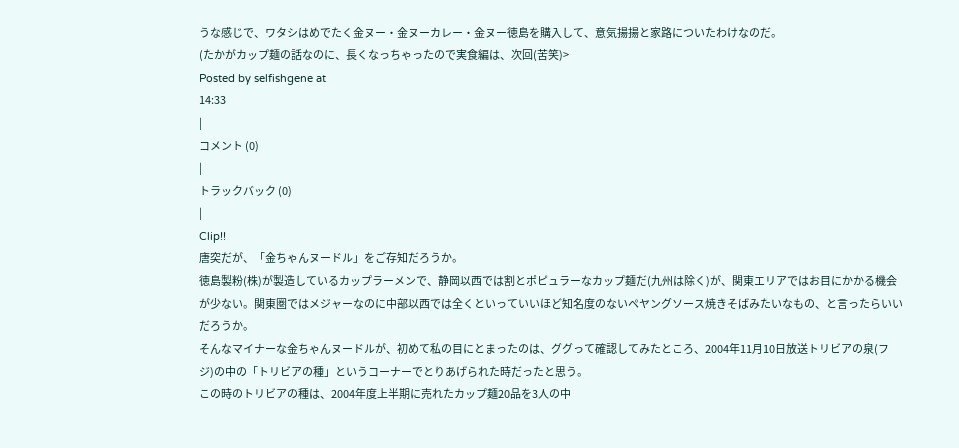うな感じで、ワタシはめでたく金ヌー・金ヌーカレー・金ヌー徳島を購入して、意気揚揚と家路についたわけなのだ。
(たかがカップ麺の話なのに、長くなっちゃったので実食編は、次回(苦笑)>
Posted by selfishgene at
14:33
|
コメント (0)
|
トラックバック (0)
|
Clip!!
唐突だが、「金ちゃんヌードル」をご存知だろうか。
徳島製粉(株)が製造しているカップラーメンで、静岡以西では割とポピュラーなカップ麺だ(九州は除く)が、関東エリアではお目にかかる機会が少ない。関東圏ではメジャーなのに中部以西では全くといっていいほど知名度のないペヤングソース焼きそばみたいなもの、と言ったらいいだろうか。
そんなマイナーな金ちゃんヌードルが、初めて私の目にとまったのは、ググって確認してみたところ、2004年11月10日放送トリビアの泉(フジ)の中の「トリビアの種」というコーナーでとりあげられた時だったと思う。
この時のトリビアの種は、2004年度上半期に売れたカップ麺20品を3人の中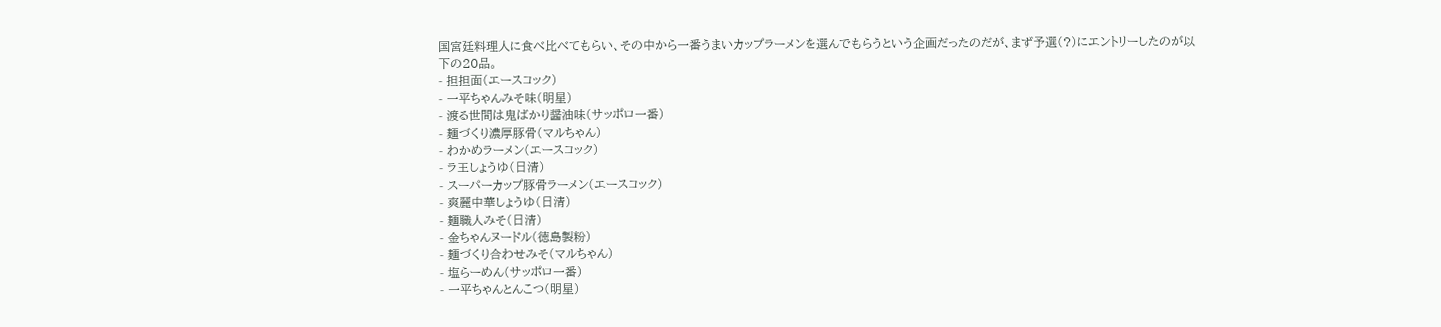国宮廷料理人に食べ比べてもらい、その中から一番うまいカップラーメンを選んでもらうという企画だったのだが、まず予選(?)にエントリーしたのが以下の20品。
- 担担面(エースコック)
- 一平ちゃんみそ味(明星)
- 渡る世間は鬼ばかり醤油味(サッポロ一番)
- 麺づくり濃厚豚骨(マルちゃん)
- わかめラーメン(エースコック)
- ラ王しょうゆ(日清)
- スーパーカップ豚骨ラーメン(エースコック)
- 爽麗中華しょうゆ(日清)
- 麺職人みそ(日清)
- 金ちゃんヌードル(徳島製粉)
- 麺づくり合わせみそ(マルちゃん)
- 塩らーめん(サッポロ一番)
- 一平ちゃんとんこつ(明星)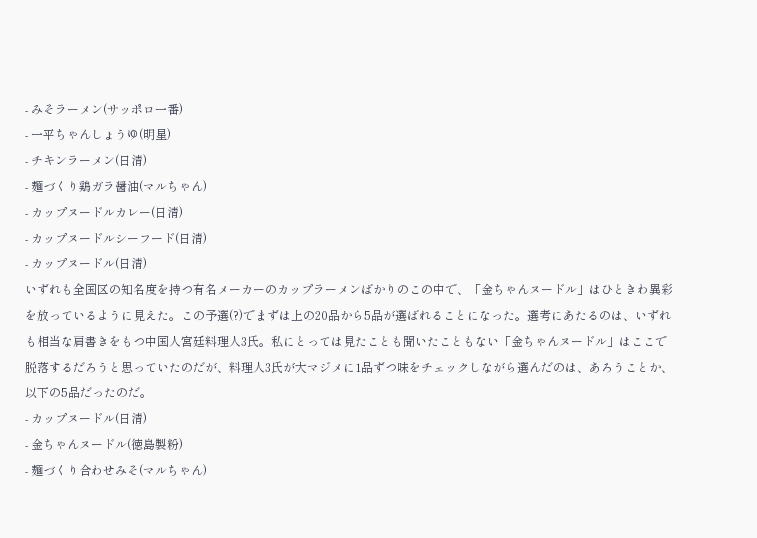- みそラーメン(サッポロ一番)
- 一平ちゃんしょうゆ(明星)
- チキンラーメン(日清)
- 麺づくり鶏ガラ醤油(マルちゃん)
- カップヌードルカレー(日清)
- カップヌードルシーフード(日清)
- カップヌードル(日清)
いずれも全国区の知名度を持つ有名メーカーのカップラーメンばかりのこの中で、「金ちゃんヌードル」はひときわ異彩を放っているように見えた。この予選(?)でまずは上の20品から5品が選ばれることになった。選考にあたるのは、いずれも相当な肩書きをもつ中国人宮廷料理人3氏。私にとっては見たことも聞いたこともない「金ちゃんヌードル」はここで脱落するだろうと思っていたのだが、料理人3氏が大マジメに1品ずつ味をチェックしながら選んだのは、あろうことか、以下の5品だったのだ。
- カップヌードル(日清)
- 金ちゃんヌードル(徳島製粉)
- 麺づくり合わせみそ(マルちゃん)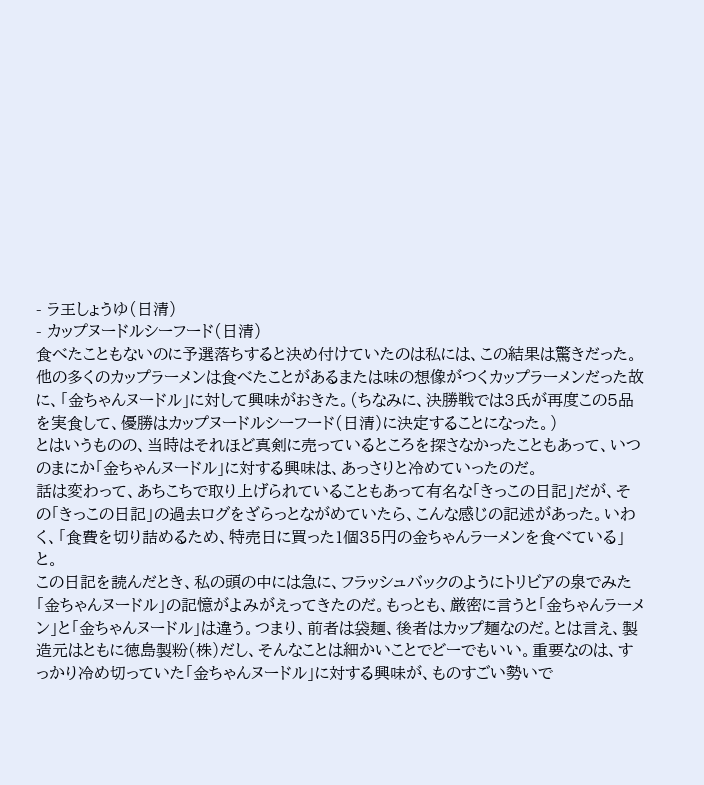- ラ王しょうゆ(日清)
- カップヌードルシーフード(日清)
食べたこともないのに予選落ちすると決め付けていたのは私には、この結果は驚きだった。他の多くのカップラーメンは食べたことがあるまたは味の想像がつくカップラーメンだった故に、「金ちゃんヌードル」に対して興味がおきた。(ちなみに、決勝戦では3氏が再度この5品を実食して、優勝はカップヌードルシーフード(日清)に決定することになった。)
とはいうものの、当時はそれほど真剣に売っているところを探さなかったこともあって、いつのまにか「金ちゃんヌードル」に対する興味は、あっさりと冷めていったのだ。
話は変わって、あちこちで取り上げられていることもあって有名な「きっこの日記」だが、その「きっこの日記」の過去ログをざらっとながめていたら、こんな感じの記述があった。いわく、「食費を切り詰めるため、特売日に買った1個35円の金ちゃんラーメンを食べている」と。
この日記を読んだとき、私の頭の中には急に、フラッシュバックのようにトリビアの泉でみた「金ちゃんヌードル」の記憶がよみがえってきたのだ。もっとも、厳密に言うと「金ちゃんラーメン」と「金ちゃんヌードル」は違う。つまり、前者は袋麺、後者はカップ麺なのだ。とは言え、製造元はともに徳島製粉(株)だし、そんなことは細かいことでどーでもいい。重要なのは、すっかり冷め切っていた「金ちゃんヌードル」に対する興味が、ものすごい勢いで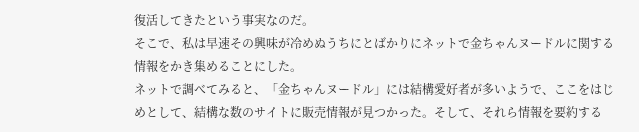復活してきたという事実なのだ。
そこで、私は早速その興味が冷めぬうちにとばかりにネットで金ちゃんヌードルに関する情報をかき集めることにした。
ネットで調べてみると、「金ちゃんヌードル」には結構愛好者が多いようで、ここをはじめとして、結構な数のサイトに販売情報が見つかった。そして、それら情報を要約する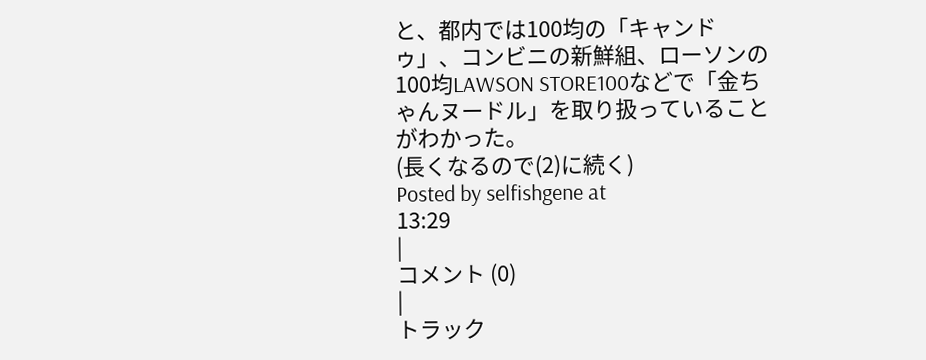と、都内では100均の「キャンドゥ」、コンビニの新鮮組、ローソンの100均LAWSON STORE100などで「金ちゃんヌードル」を取り扱っていることがわかった。
(長くなるので(2)に続く)
Posted by selfishgene at
13:29
|
コメント (0)
|
トラック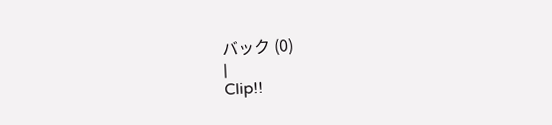バック (0)
|
Clip!!